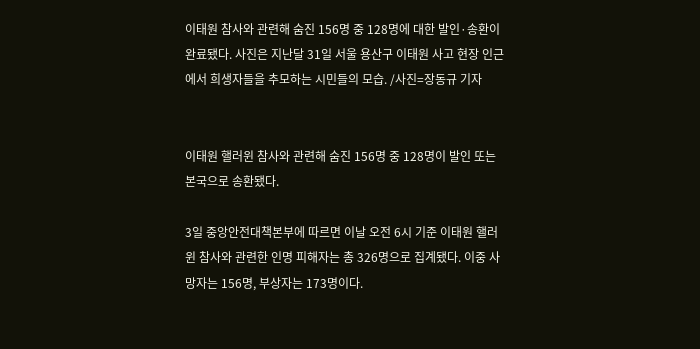이태원 참사와 관련해 숨진 156명 중 128명에 대한 발인·송환이 완료됐다. 사진은 지난달 31일 서울 용산구 이태원 사고 현장 인근에서 희생자들을 추모하는 시민들의 모습. /사진=장동규 기자


이태원 핼러윈 참사와 관련해 숨진 156명 중 128명이 발인 또는 본국으로 송환됐다.

3일 중앙안전대책본부에 따르면 이날 오전 6시 기준 이태원 핼러윈 참사와 관련한 인명 피해자는 총 326명으로 집계됐다. 이중 사망자는 156명, 부상자는 173명이다.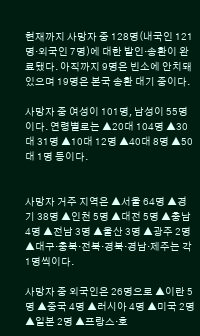현재까지 사망자 중 128명(내국인 121명·외국인 7명)에 대한 발인·송환이 완료됐다. 아직까지 9명은 빈소에 안치돼 있으며 19명은 본국 송환 대기 중이다.

사망자 중 여성이 101명, 남성이 55명이다. 연령별로는 ▲20대 104명 ▲30대 31명 ▲10대 12명 ▲40대 8명 ▲50대 1명 등이다.


사망자 거주 지역은 ▲서울 64명 ▲경기 38명 ▲인천 5명 ▲대전 5명 ▲충남 4명 ▲전남 3명 ▲울산 3명 ▲광주 2명 ▲대구·충북·전북·경북·경남·제주는 각 1명씩이다.

사망자 중 외국인은 26명으로 ▲이란 5명 ▲중국 4명 ▲러시아 4명 ▲미국 2명 ▲일본 2명 ▲프랑스·호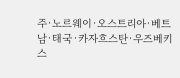주·노르웨이·오스트리아·베트남·태국·카자흐스탄·우즈베키스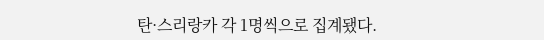탄·스리랑카 각 1명씩으로 집계됐다.